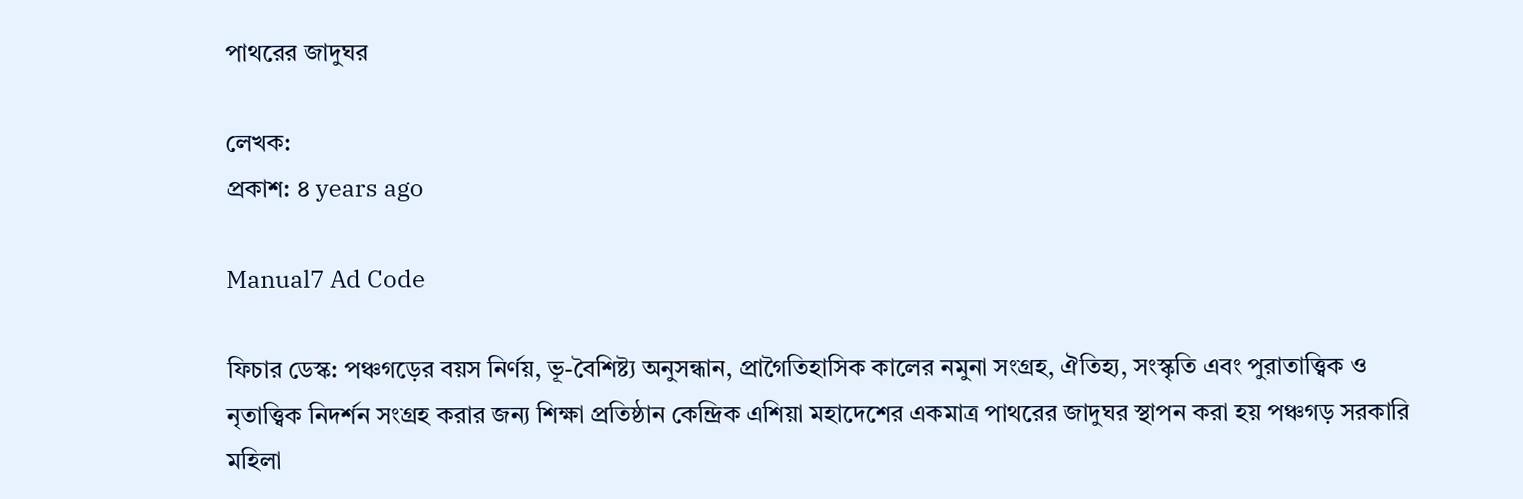পাথরের জাদুঘর

লেখক:
প্রকাশ: ৪ years ago

Manual7 Ad Code

ফিচার ডেস্ক: পঞ্চগড়ের বয়স নির্ণয়, ভূ-বৈশিষ্ট্য অনুসন্ধান, প্রাগৈতিহাসিক কালের নমুনা সংগ্রহ, ঐতিহ্য, সংস্কৃতি এবং পুরাতাত্ত্বিক ও নৃতাত্ত্বিক নিদর্শন সংগ্রহ করার জন্য শিক্ষা প্রতিষ্ঠান কেন্দ্রিক এশিয়া মহাদেশের একমাত্র পাথরের জাদুঘর স্থাপন করা হয় পঞ্চগড় সরকারি মহিলা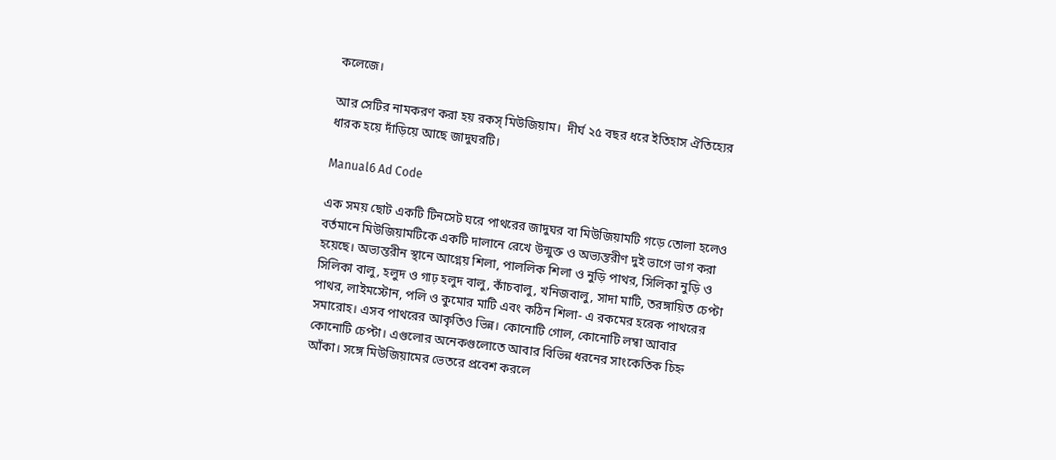কলেজে।

আর সেটির নামকরণ করা হয় রকস্ মিউজিয়াম।  দীর্ঘ ২৫ বছর ধরে ইতিহাস ঐতিহ্যের ধারক হয়ে দাঁড়িয়ে আছে জাদুঘরটি।

Manual6 Ad Code

এক সময় ছোট একটি টিনসেট ঘরে পাথরের জাদুঘর বা মিউজিয়ামটি গড়ে তোলা হলেও বর্তমানে মিউজিয়ামটিকে একটি দালানে রেখে উন্মুক্ত ও অভ্যন্তরীণ দুই ভাগে ভাগ করা হয়েছে। অভ্যন্তরীন স্থানে আগ্নেয় শিলা, পাললিক শিলা ও নুড়ি পাথর, সিলিকা নুড়ি ও সিলিকা বালু, হলুদ ও গাঢ় হলুদ বালু, কাঁচবালু, খনিজবালু, সাদা মাটি, তরঙ্গায়িত চেপ্টা পাথর, লাইমস্টোন, পলি ও কুমোর মাটি এবং কঠিন শিলা- এ রকমের হরেক পাথরের সমারোহ। এসব পাথরের আকৃতিও ভিন্ন। কোনোটি গোল, কোনোটি লম্বা আবার কোনোটি চেপ্টা। এগুলোর অনেকগুলোতে আবার বিভিন্ন ধরনের সাংকেতিক চিহ্ন আঁকা। সঙ্গে মিউজিয়ামের ভেতরে প্রবেশ করলে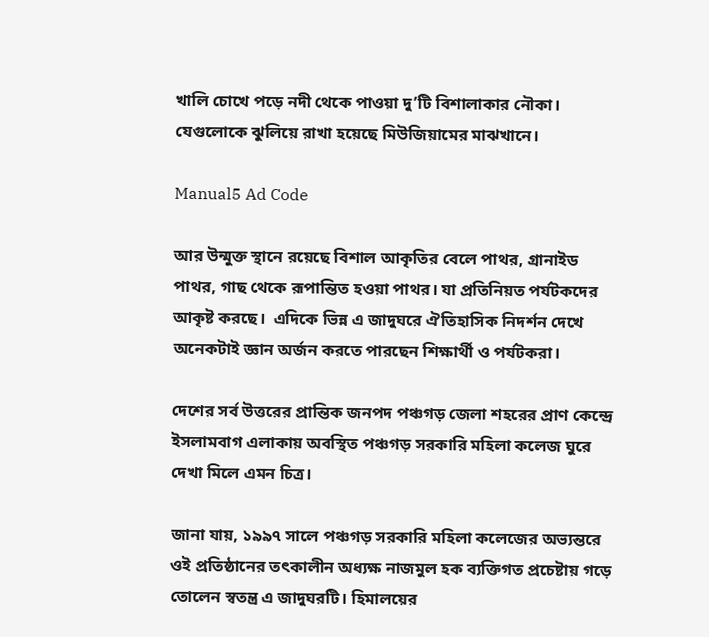খালি চোখে পড়ে নদী থেকে পাওয়া দু’টি বিশালাকার নৌকা। যেগুলোকে ঝুলিয়ে রাখা হয়েছে মিউজিয়ামের মাঝখানে।

Manual5 Ad Code

আর উন্মুক্ত স্থানে রয়েছে বিশাল আকৃতির বেলে পাথর, গ্রানাইড পাথর, গাছ থেকে রূপান্তিত হওয়া পাথর। যা প্রতিনিয়ত পর্যটকদের আকৃষ্ট করছে।  এদিকে ভিন্ন এ জাদুঘরে ঐতিহাসিক নিদর্শন দেখে অনেকটাই জ্ঞান অর্জন করতে পারছেন শিক্ষার্থী ও পর্যটকরা।

দেশের সর্ব উত্তরের প্রান্তিক জনপদ পঞ্চগড় জেলা শহরের প্রাণ কেন্দ্রে ইসলামবাগ এলাকায় অবস্থিত পঞ্চগড় সরকারি মহিলা কলেজ ঘুরে দেখা মিলে এমন চিত্র।

জানা যায়, ১৯৯৭ সালে পঞ্চগড় সরকারি মহিলা কলেজের অভ্যন্তরে ওই প্রতিষ্ঠানের তৎকালীন অধ্যক্ষ নাজমুল হক ব্যক্তিগত প্রচেষ্টায় গড়ে তোলেন স্বতন্ত্র এ জাদুঘরটি। হিমালয়ের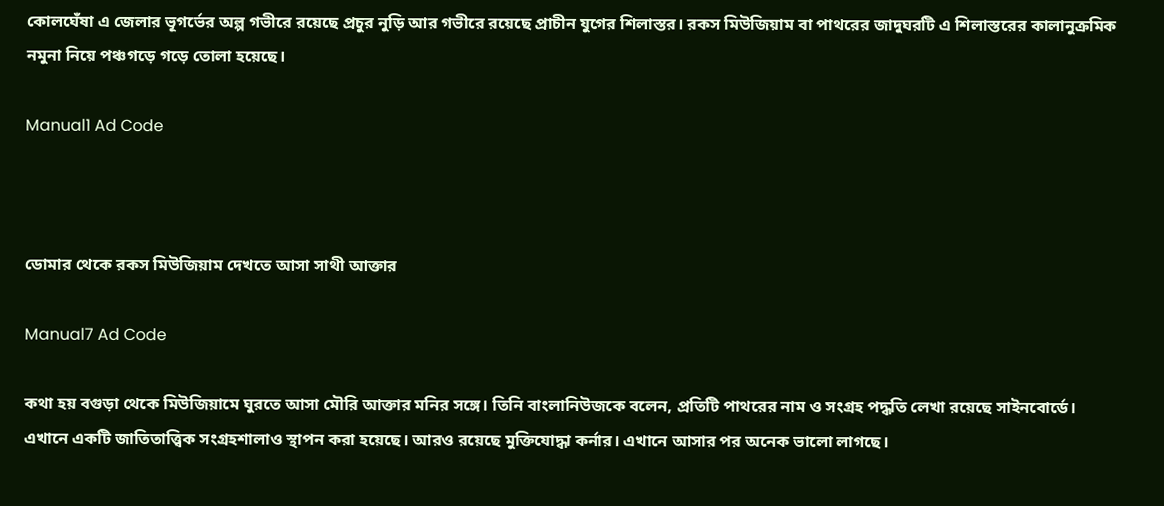কোলঘেঁষা এ জেলার ভূগর্ভের অল্প গভীরে রয়েছে প্রচুর নুড়ি আর গভীরে রয়েছে প্রাচীন যুগের শিলাস্তর। রকস মিউজিয়াম বা পাথরের জাদুঘরটি এ শিলাস্তরের কালানুক্রমিক নমুনা নিয়ে পঞ্চগড়ে গড়ে তোলা হয়েছে।

Manual1 Ad Code



ডোমার থেকে রকস মিউজিয়াম দেখতে আসা সাথী আক্তার

Manual7 Ad Code

কথা হয় বগুড়া থেকে মিউজিয়ামে ঘুরতে আসা মৌরি আক্তার মনির সঙ্গে। তিনি বাংলানিউজকে বলেন, প্রতিটি পাথরের নাম ও সংগ্রহ পদ্ধতি লেখা রয়েছে সাইনবোর্ডে। এখানে একটি জাতিতাত্ত্বিক সংগ্রহশালাও স্থাপন করা হয়েছে। আরও রয়েছে মুক্তিযোদ্ধা কর্নার। এখানে আসার পর অনেক ভালো লাগছে।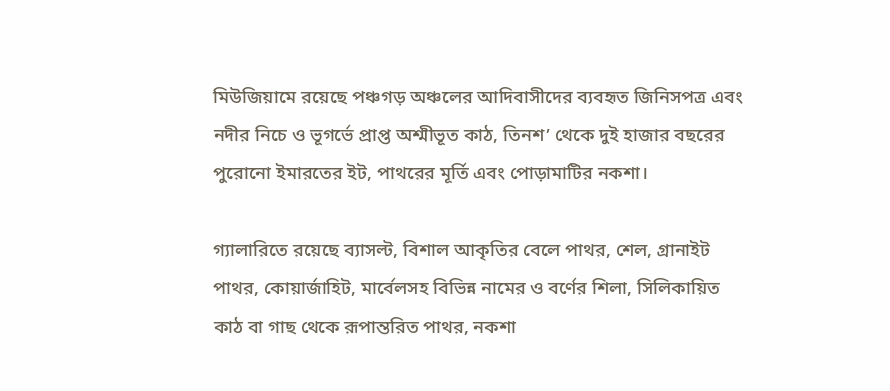মিউজিয়ামে রয়েছে পঞ্চগড় অঞ্চলের আদিবাসীদের ব্যবহৃত জিনিসপত্র এবং নদীর নিচে ও ভূগর্ভে প্রাপ্ত অশ্মীভূত কাঠ, তিনশ’ থেকে দুই হাজার বছরের পুরোনো ইমারতের ইট, পাথরের মূর্তি এবং পোড়ামাটির নকশা।

গ্যালারিতে রয়েছে ব্যাসল্ট, বিশাল আকৃতির বেলে পাথর, শেল, গ্রানাইট পাথর, কোয়ার্জাহিট, মার্বেলসহ বিভিন্ন নামের ও বর্ণের শিলা, সিলিকায়িত কাঠ বা গাছ থেকে রূপান্তরিত পাথর, নকশা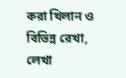করা খিলান ও বিভিন্ন রেখা, লেখা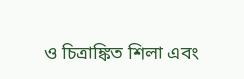ও চিত্রাঙ্কিত শিলা এবং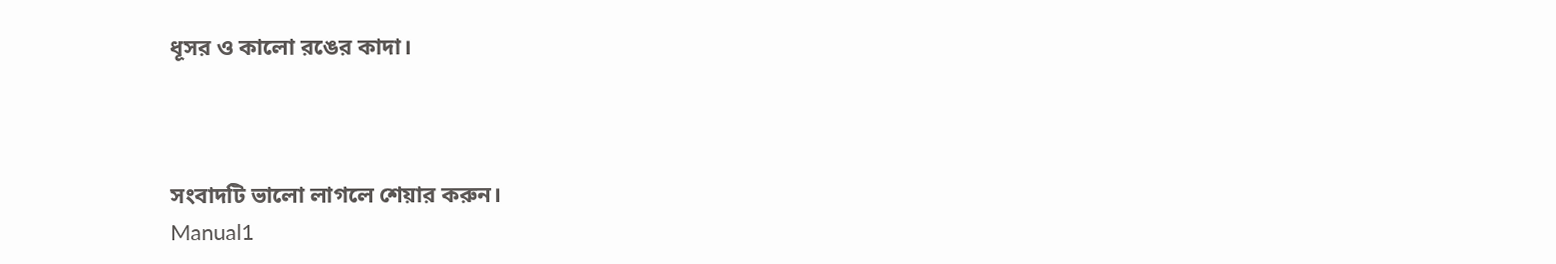ধূসর ও কালো রঙের কাদা।



সংবাদটি ভালো লাগলে শেয়ার করুন।
Manual1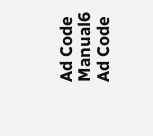Ad Code
Manual6 Ad Code